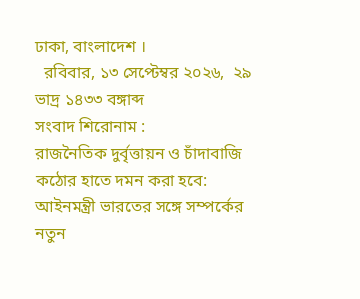ঢাকা, বাংলাদেশ ।
  রবিবার, ১৩ সেপ্টেম্বর ২০২৬,  ২৯ ভাদ্র ১৪৩৩ বঙ্গাব্দ
সংবাদ শিরোনাম :
রাজনৈতিক দুর্বৃত্তায়ন ও চাঁদাবাজি কঠোর হাতে দমন করা হবে: আইনমন্ত্রী ভারতের সঙ্গে সম্পর্কের নতুন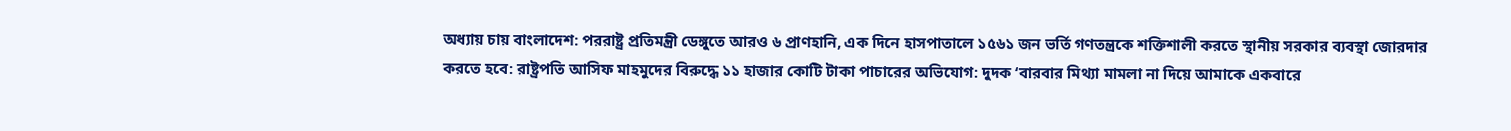অধ্যায় চায় বাংলাদেশ: পররাষ্ট্র প্রতিমন্ত্রী ডেঙ্গুতে আরও ৬ প্রাণহানি, এক দিনে হাসপাতালে ১৫৬১ জন ভর্তি গণতন্ত্রকে শক্তিশালী করতে স্থানীয় সরকার ব্যবস্থা জোরদার করতে হবে: রাষ্ট্রপতি আসিফ মাহমুদের বিরুদ্ধে ১১ হাজার কোটি টাকা পাচারের অভিযোগ: দুদক ‘বারবার মিথ্যা মামলা না দিয়ে আমাকে একবারে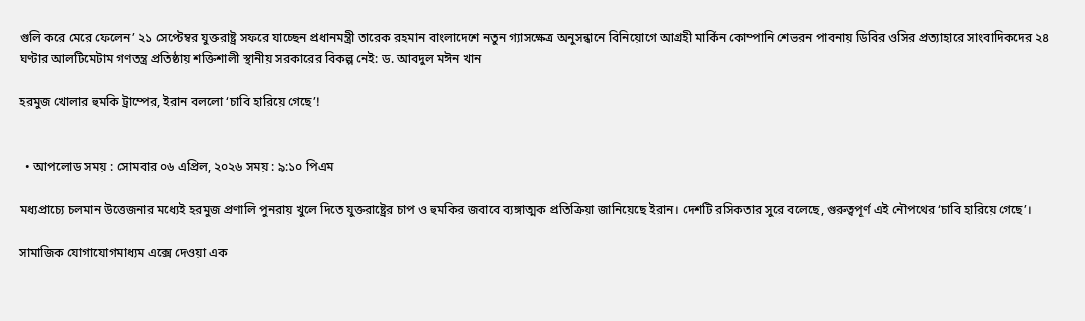গুলি করে মেরে ফেলেন’ ২১ সেপ্টেম্বর যুক্তরাষ্ট্র সফরে যাচ্ছেন প্রধানমন্ত্রী তারেক রহমান বাংলাদেশে নতুন গ্যাসক্ষেত্র অনুসন্ধানে বিনিয়োগে আগ্রহী মার্কিন কোম্পানি শেভরন পাবনায় ডিবির ওসির প্রত্যাহারে সাংবাদিকদের ২৪ ঘণ্টার আলটিমেটাম গণতন্ত্র প্রতিষ্ঠায় শক্তিশালী স্থানীয় সরকারের বিকল্প নেই: ড. আবদুল মঈন খান

হরমুজ খোলার হুমকি ট্রাম্পের, ইরান বললো ‘চাবি হারিয়ে গেছে’!


  • আপলোড সময় : সোমবার ০৬ এপ্রিল, ২০২৬ সময় : ৯:১০ পিএম

মধ্যপ্রাচ্যে চলমান উত্তেজনার মধ্যেই হরমুজ প্রণালি পুনরায় খুলে দিতে যুক্তরাষ্ট্রের চাপ ও হুমকির জবাবে ব্যঙ্গাত্মক প্রতিক্রিয়া জানিয়েছে ইরান। দেশটি রসিকতার সুরে বলেছে, গুরুত্বপূর্ণ এই নৌপথের ‘চাবি হারিয়ে গেছে’।

সামাজিক যোগাযোগমাধ্যম এক্সে দেওয়া এক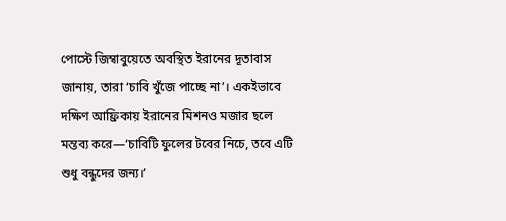পোস্টে জিম্বাবুয়েতে অবস্থিত ইরানের দূতাবাস জানায়, তারা ‘চাবি খুঁজে পাচ্ছে না’। একইভাবে দক্ষিণ আফ্রিকায় ইরানের মিশনও মজার ছলে মন্তব্য করে—‘চাবিটি ফুলের টবের নিচে, তবে এটি শুধু বন্ধুদের জন্য।’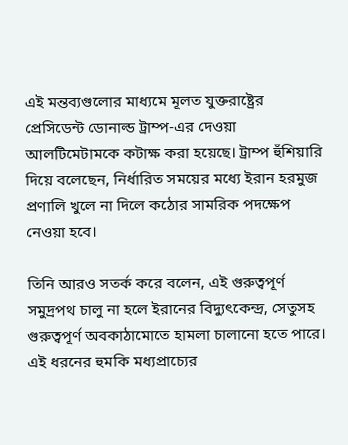এই মন্তব্যগুলোর মাধ্যমে মূলত যুক্তরাষ্ট্রের প্রেসিডেন্ট ডোনাল্ড ট্রাম্প-এর দেওয়া আলটিমেটামকে কটাক্ষ করা হয়েছে। ট্রাম্প হুঁশিয়ারি দিয়ে বলেছেন, নির্ধারিত সময়ের মধ্যে ইরান হরমুজ প্রণালি খুলে না দিলে কঠোর সামরিক পদক্ষেপ নেওয়া হবে।

তিনি আরও সতর্ক করে বলেন, এই গুরুত্বপূর্ণ সমুদ্রপথ চালু না হলে ইরানের বিদ্যুৎকেন্দ্র, সেতুসহ গুরুত্বপূর্ণ অবকাঠামোতে হামলা চালানো হতে পারে। এই ধরনের হুমকি মধ্যপ্রাচ্যের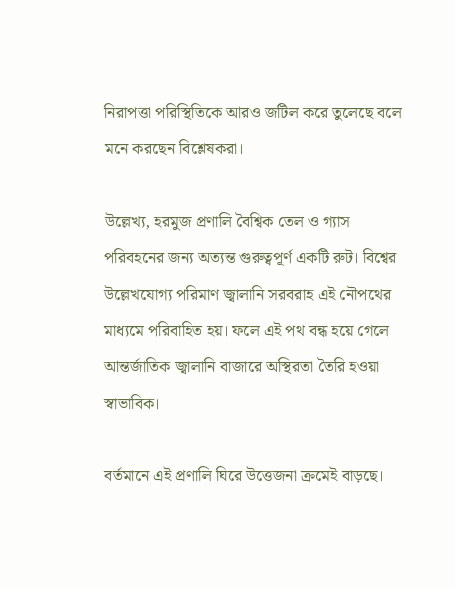নিরাপত্তা পরিস্থিতিকে আরও জটিল করে তুলেছে বলে মনে করছেন বিশ্লেষকরা।

উল্লেখ্য, হরমুজ প্রণালি বৈশ্বিক তেল ও গ্যাস পরিবহনের জন্য অত্যন্ত গুরুত্বপূর্ণ একটি রুট। বিশ্বের উল্লেখযোগ্য পরিমাণ জ্বালানি সরবরাহ এই নৌপথের মাধ্যমে পরিবাহিত হয়। ফলে এই পথ বন্ধ হয়ে গেলে আন্তর্জাতিক জ্বালানি বাজারে অস্থিরতা তৈরি হওয়া স্বাভাবিক।

বর্তমানে এই প্রণালি ঘিরে উত্তেজনা ক্রমেই বাড়ছে।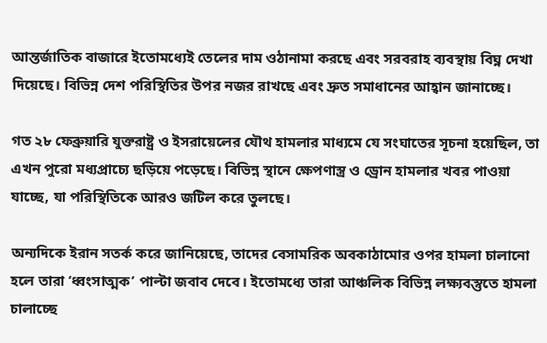আন্তর্জাতিক বাজারে ইতোমধ্যেই তেলের দাম ওঠানামা করছে এবং সরবরাহ ব্যবস্থায় বিঘ্ন দেখা দিয়েছে। বিভিন্ন দেশ পরিস্থিতির উপর নজর রাখছে এবং দ্রুত সমাধানের আহ্বান জানাচ্ছে।

গত ২৮ ফেব্রুয়ারি যুক্তরাষ্ট্র ও ইসরায়েলের যৌথ হামলার মাধ্যমে যে সংঘাতের সূচনা হয়েছিল, তা এখন পুরো মধ্যপ্রাচ্যে ছড়িয়ে পড়েছে। বিভিন্ন স্থানে ক্ষেপণাস্ত্র ও ড্রোন হামলার খবর পাওয়া যাচ্ছে, যা পরিস্থিতিকে আরও জটিল করে তুলছে।

অন্যদিকে ইরান সতর্ক করে জানিয়েছে, তাদের বেসামরিক অবকাঠামোর ওপর হামলা চালানো হলে তারা ‘ধ্বংসাত্মক’ পাল্টা জবাব দেবে। ইতোমধ্যে তারা আঞ্চলিক বিভিন্ন লক্ষ্যবস্তুতে হামলা চালাচ্ছে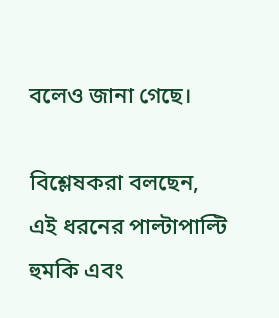বলেও জানা গেছে।

বিশ্লেষকরা বলছেন, এই ধরনের পাল্টাপাল্টি হুমকি এবং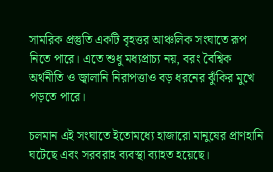সামরিক প্রস্তুতি একটি বৃহত্তর আঞ্চলিক সংঘাতে রূপ নিতে পারে। এতে শুধু মধ্যপ্রাচ্য নয়, বরং বৈশ্বিক অর্থনীতি ও জ্বালানি নিরাপত্তাও বড় ধরনের ঝুঁকির মুখে পড়তে পারে।

চলমান এই সংঘাতে ইতোমধ্যে হাজারো মানুষের প্রাণহানি ঘটেছে এবং সরবরাহ ব্যবস্থা ব্যাহত হয়েছে।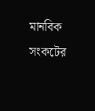মানবিক সংকটের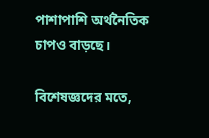পাশাপাশি অর্থনৈতিক চাপও বাড়ছে।

বিশেষজ্ঞদের মতে,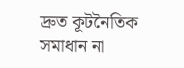দ্রুত কূটনৈতিক সমাধান না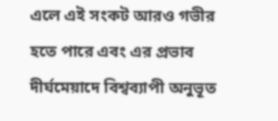এলে এই সংকট আরও গভীর হতে পারে এবং এর প্রভাব দীর্ঘমেয়াদে বিশ্বব্যাপী অনুভূত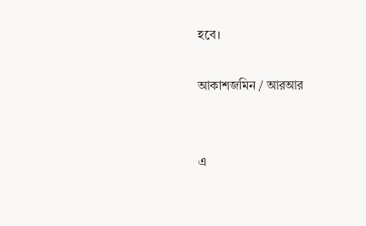হবে।

আকাশজমিন / আরআর


এ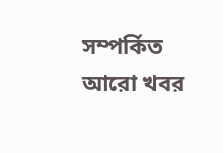সম্পর্কিত আরো খবর